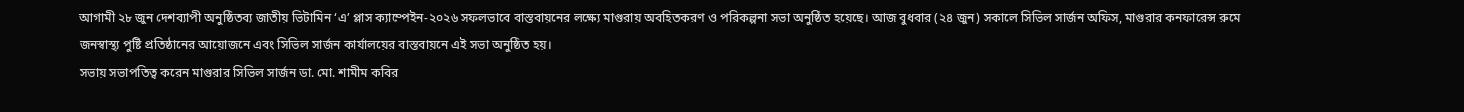আগামী ২৮ জুন দেশব্যাপী অনুষ্ঠিতব্য জাতীয় ভিটামিন ‘এ’ প্লাস ক্যাম্পেইন-২০২৬ সফলভাবে বাস্তবায়নের লক্ষ্যে মাগুরায় অবহিতকরণ ও পরিকল্পনা সভা অনুষ্ঠিত হয়েছে। আজ বুধবার (২৪ জুন) সকালে সিভিল সার্জন অফিস, মাগুরার কনফারেন্স রুমে জনস্বাস্থ্য পুষ্টি প্রতিষ্ঠানের আয়োজনে এবং সিভিল সার্জন কার্যালয়ের বাস্তবায়নে এই সভা অনুষ্ঠিত হয়।
সভায় সভাপতিত্ব করেন মাগুরার সিভিল সার্জন ডা. মো. শামীম কবির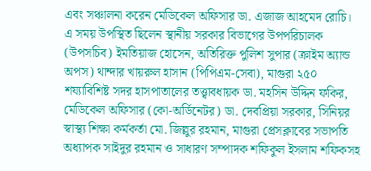এবং সঞ্চালনা করেন মেডিকেল অফিসার ডা. এজাজ আহমেদ রোচি। এ সময় উপস্থিত ছিলেন স্থানীয় সরকার বিভাগের উপপরিচালক (উপসচিব) ইমতিয়াজ হোসেন, অতিরিক্ত পুলিশ সুপার (ক্রাইম অ্যান্ড অপস) থান্দার খায়রুল হাসান (পিপিএম-সেবা), মাগুরা ২৫০ শয্যাবিশিষ্ট সদর হাসপাতালের তত্ত্বাবধায়ক ডা. মহসিন উদ্দিন ফকির, মেডিকেল অফিসার (কো-অর্ডিনেটর) ডা. দেবপ্রিয়া সরকার, সিনিয়র স্বাস্থ্য শিক্ষা কর্মকর্তা মো. জিল্লুর রহমান, মাগুরা প্রেসক্লাবের সভাপতি অধ্যাপক সাইদুর রহমান ও সাধারণ সম্পাদক শফিকুল ইসলাম শফিকসহ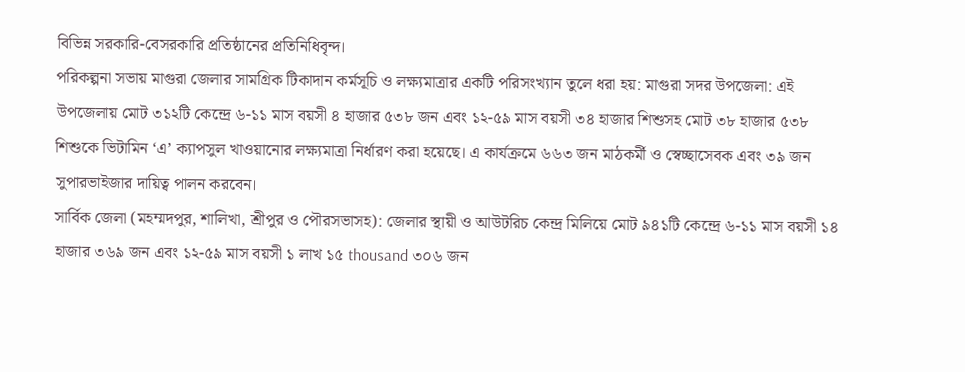বিভিন্ন সরকারি-বেসরকারি প্রতিষ্ঠানের প্রতিনিধিবৃন্দ।
পরিকল্পনা সভায় মাগুরা জেলার সামগ্রিক টিকাদান কর্মসূচি ও লক্ষ্যমাত্রার একটি পরিসংখ্যান তুলে ধরা হয়: মাগুরা সদর উপজেলা: এই উপজেলায় মোট ৩১২টি কেন্দ্রে ৬-১১ মাস বয়সী ৪ হাজার ৫৩৮ জন এবং ১২-৫৯ মাস বয়সী ৩৪ হাজার শিশুসহ মোট ৩৮ হাজার ৫৩৮ শিশুকে ভিটামিন ‘এ’ ক্যাপসুল খাওয়ানোর লক্ষ্যমাত্রা নির্ধারণ করা হয়েছে। এ কার্যক্রমে ৬৬৩ জন মাঠকর্মী ও স্বেচ্ছাসেবক এবং ৩৯ জন সুপারভাইজার দায়িত্ব পালন করবেন।
সার্বিক জেলা (মহম্মদপুর, শালিখা, শ্রীপুর ও পৌরসভাসহ): জেলার স্থায়ী ও আউটরিচ কেন্দ্র মিলিয়ে মোট ৯৪১টি কেন্দ্রে ৬-১১ মাস বয়সী ১৪ হাজার ৩৬৯ জন এবং ১২-৫৯ মাস বয়সী ১ লাখ ১৫ thousand ৩০৬ জন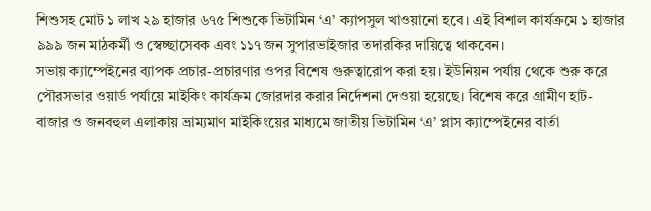শিশুসহ মোট ১ লাখ ২৯ হাজার ৬৭৫ শিশুকে ভিটামিন ‘এ’ ক্যাপসুল খাওয়ানো হবে। এই বিশাল কার্যক্রমে ১ হাজার ৯৯৯ জন মাঠকর্মী ও স্বেচ্ছাসেবক এবং ১১৭ জন সুপারভাইজার তদারকির দায়িত্বে থাকবেন।
সভায় ক্যাম্পেইনের ব্যাপক প্রচার-প্রচারণার ওপর বিশেষ গুরুত্বারোপ করা হয়। ইউনিয়ন পর্যায় থেকে শুরু করে পৌরসভার ওয়ার্ড পর্যায়ে মাইকিং কার্যক্রম জোরদার করার নির্দেশনা দেওয়া হয়েছে। বিশেষ করে গ্রামীণ হাট-বাজার ও জনবহুল এলাকায় ভ্রাম্যমাণ মাইকিংয়ের মাধ্যমে জাতীয় ভিটামিন ‘এ’ প্লাস ক্যাম্পেইনের বার্তা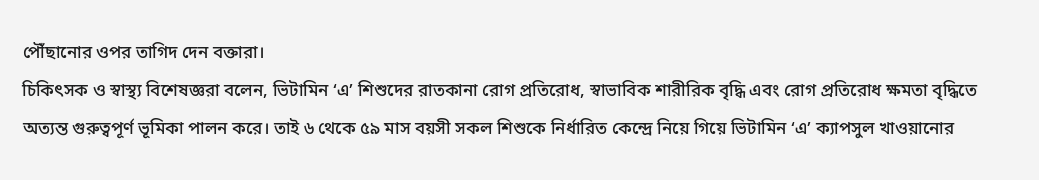পৌঁছানোর ওপর তাগিদ দেন বক্তারা।
চিকিৎসক ও স্বাস্থ্য বিশেষজ্ঞরা বলেন, ভিটামিন ‘এ’ শিশুদের রাতকানা রোগ প্রতিরোধ, স্বাভাবিক শারীরিক বৃদ্ধি এবং রোগ প্রতিরোধ ক্ষমতা বৃদ্ধিতে অত্যন্ত গুরুত্বপূর্ণ ভূমিকা পালন করে। তাই ৬ থেকে ৫৯ মাস বয়সী সকল শিশুকে নির্ধারিত কেন্দ্রে নিয়ে গিয়ে ভিটামিন ‘এ’ ক্যাপসুল খাওয়ানোর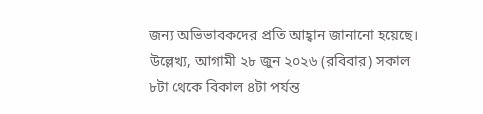জন্য অভিভাবকদের প্রতি আহ্বান জানানো হয়েছে।
উল্লেখ্য, আগামী ২৮ জুন ২০২৬ (রবিবার) সকাল ৮টা থেকে বিকাল ৪টা পর্যন্ত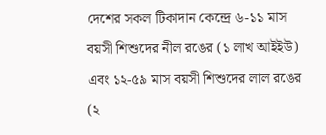দেশের সকল টিকাদান কেন্দ্রে ৬-১১ মাস বয়সী শিশুদের নীল রঙের (১ লাখ আইইউ) এবং ১২-৫৯ মাস বয়সী শিশুদের লাল রঙের (২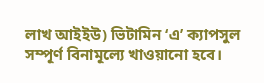লাখ আইইউ) ভিটামিন ‘এ’ ক্যাপসুল সম্পূর্ণ বিনামূল্যে খাওয়ানো হবে।